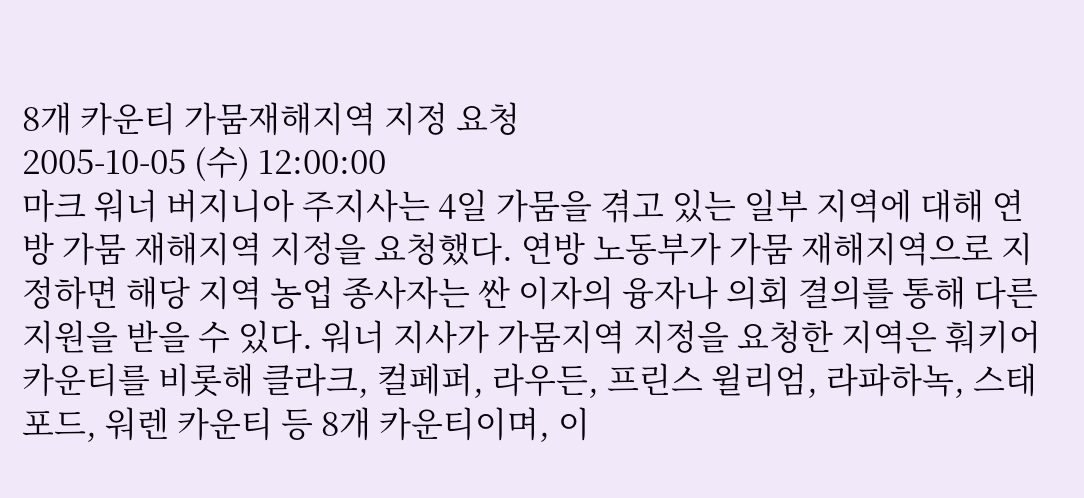8개 카운티 가뭄재해지역 지정 요청
2005-10-05 (수) 12:00:00
마크 워너 버지니아 주지사는 4일 가뭄을 겪고 있는 일부 지역에 대해 연방 가뭄 재해지역 지정을 요청했다. 연방 노동부가 가뭄 재해지역으로 지정하면 해당 지역 농업 종사자는 싼 이자의 융자나 의회 결의를 통해 다른 지원을 받을 수 있다. 워너 지사가 가뭄지역 지정을 요청한 지역은 훠키어 카운티를 비롯해 클라크, 컬페퍼, 라우든, 프린스 윌리엄, 라파하녹, 스태포드, 워렌 카운티 등 8개 카운티이며, 이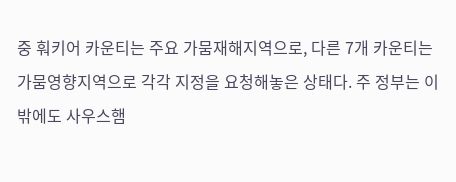중 훠키어 카운티는 주요 가뭄재해지역으로, 다른 7개 카운티는 가뭄영향지역으로 각각 지정을 요청해놓은 상태다. 주 정부는 이밖에도 사우스햄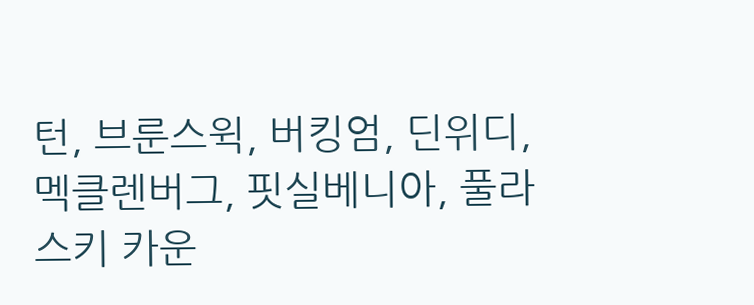턴, 브룬스윅, 버킹엄, 딘위디, 멕클렌버그, 핏실베니아, 풀라스키 카운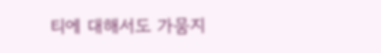티에 대해서도 가뭄지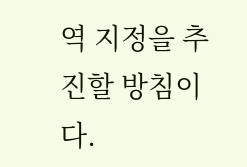역 지정을 추진할 방침이다.